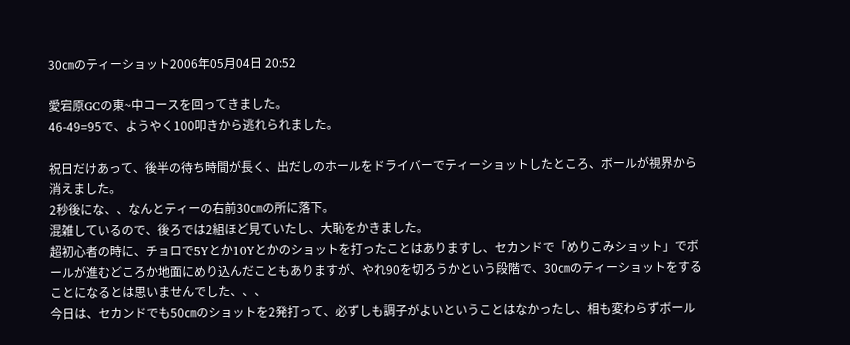30㎝のティーショット2006年05月04日 20:52

愛宕原GCの東~中コースを回ってきました。
46-49=95で、ようやく100叩きから逃れられました。

祝日だけあって、後半の待ち時間が長く、出だしのホールをドライバーでティーショットしたところ、ボールが視界から消えました。
2秒後にな、、なんとティーの右前30㎝の所に落下。
混雑しているので、後ろでは2組ほど見ていたし、大恥をかきました。
超初心者の時に、チョロで5Yとか10Yとかのショットを打ったことはありますし、セカンドで「めりこみショット」でボールが進むどころか地面にめり込んだこともありますが、やれ90を切ろうかという段階で、30㎝のティーショットをすることになるとは思いませんでした、、、
今日は、セカンドでも50㎝のショットを2発打って、必ずしも調子がよいということはなかったし、相も変わらずボール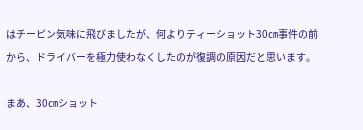はチーピン気味に飛びましたが、何よりティーショット30㎝事件の前から、ドライバーを極力使わなくしたのが復調の原因だと思います。

まあ、30㎝ショット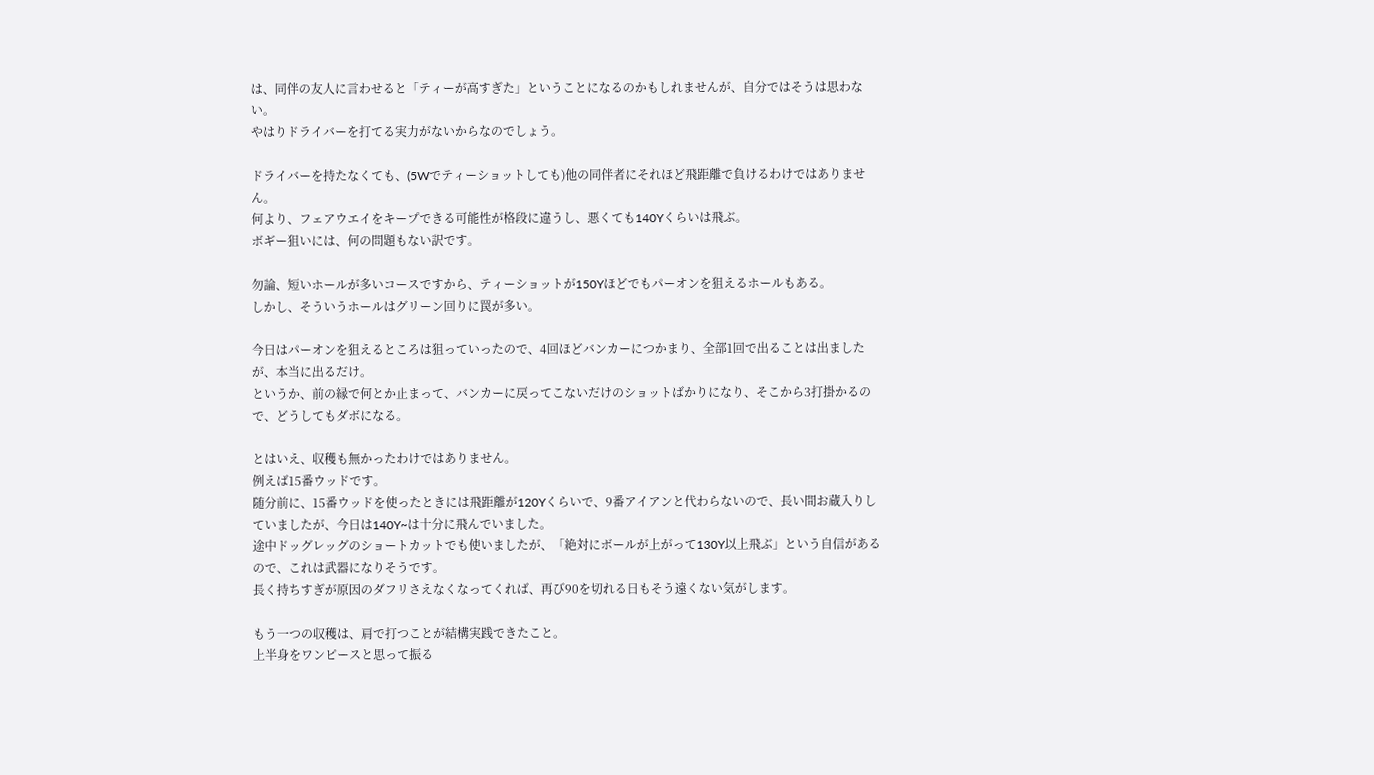は、同伴の友人に言わせると「ティーが高すぎた」ということになるのかもしれませんが、自分ではそうは思わない。
やはりドライバーを打てる実力がないからなのでしょう。

ドライバーを持たなくても、(5Wでティーショットしても)他の同伴者にそれほど飛距離で負けるわけではありません。
何より、フェアウエイをキープできる可能性が格段に違うし、悪くても140Yくらいは飛ぶ。
ボギー狙いには、何の問題もない訳です。

勿論、短いホールが多いコースですから、ティーショットが150Yほどでもパーオンを狙えるホールもある。
しかし、そういうホールはグリーン回りに罠が多い。

今日はパーオンを狙えるところは狙っていったので、4回ほどバンカーにつかまり、全部1回で出ることは出ましたが、本当に出るだけ。
というか、前の縁で何とか止まって、バンカーに戻ってこないだけのショットばかりになり、そこから3打掛かるので、どうしてもダボになる。

とはいえ、収穫も無かったわけではありません。
例えば15番ウッドです。
随分前に、15番ウッドを使ったときには飛距離が120Yくらいで、9番アイアンと代わらないので、長い間お蔵入りしていましたが、今日は140Y~は十分に飛んでいました。
途中ドッグレッグのショートカットでも使いましたが、「絶対にボールが上がって130Y以上飛ぶ」という自信があるので、これは武器になりそうです。
長く持ちすぎが原因のダフリさえなくなってくれば、再び90を切れる日もそう遠くない気がします。

もう一つの収穫は、肩で打つことが結構実践できたこと。
上半身をワンピースと思って振る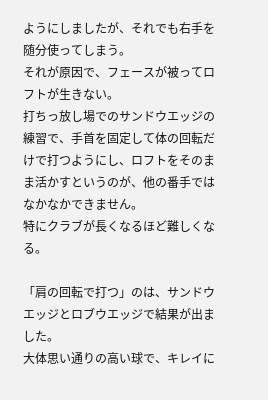ようにしましたが、それでも右手を随分使ってしまう。
それが原因で、フェースが被ってロフトが生きない。
打ちっ放し場でのサンドウエッジの練習で、手首を固定して体の回転だけで打つようにし、ロフトをそのまま活かすというのが、他の番手ではなかなかできません。
特にクラブが長くなるほど難しくなる。

「肩の回転で打つ」のは、サンドウエッジとロブウエッジで結果が出ました。
大体思い通りの高い球で、キレイに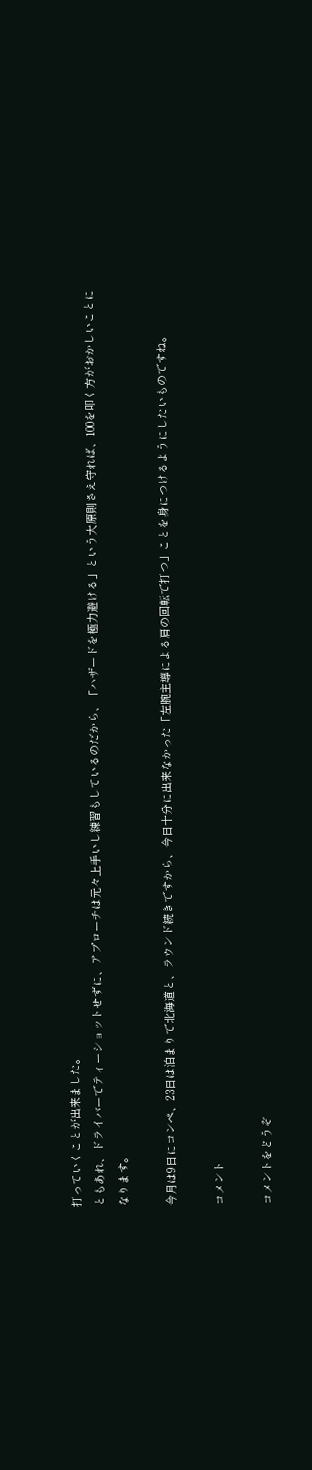打っていくことが出来ました。
ともあれ、ドライバーでティーショットせずに、アプローチは元々上手いし練習もしているのだから、「ハザードを極力避ける」という大原則さえ守れば、100を叩く方がおかしいことになります。

今月は9日にコンペ、23日は泊まりで北海道と、ラウンド続きですから、今日十分に出来なかった「左腕主導による肩の回転で打つ」ことを身につけるようにしたいものですね。

コメント

コメントをどうぞ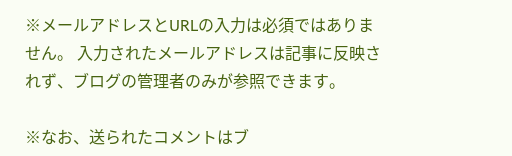※メールアドレスとURLの入力は必須ではありません。 入力されたメールアドレスは記事に反映されず、ブログの管理者のみが参照できます。

※なお、送られたコメントはブ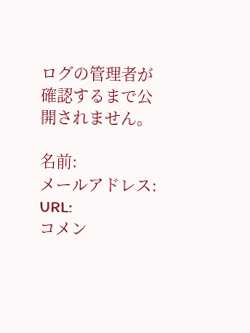ログの管理者が確認するまで公開されません。

名前:
メールアドレス:
URL:
コメン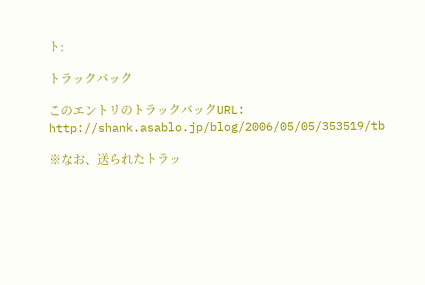ト:

トラックバック

このエントリのトラックバックURL: http://shank.asablo.jp/blog/2006/05/05/353519/tb

※なお、送られたトラッ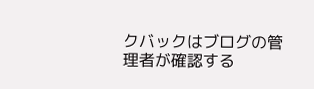クバックはブログの管理者が確認する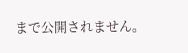まで公開されません。